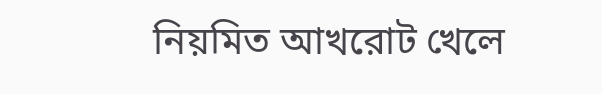নিয়মিত আখরোট খেলে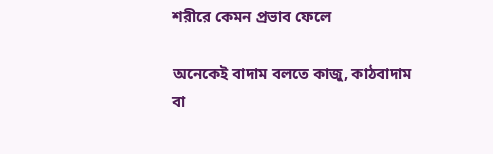শরীরে কেমন প্রভাব ফেলে

অনেকেই বাদাম বলতে কাজু, কাঠবাদাম বা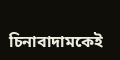চিনাবাদামকেই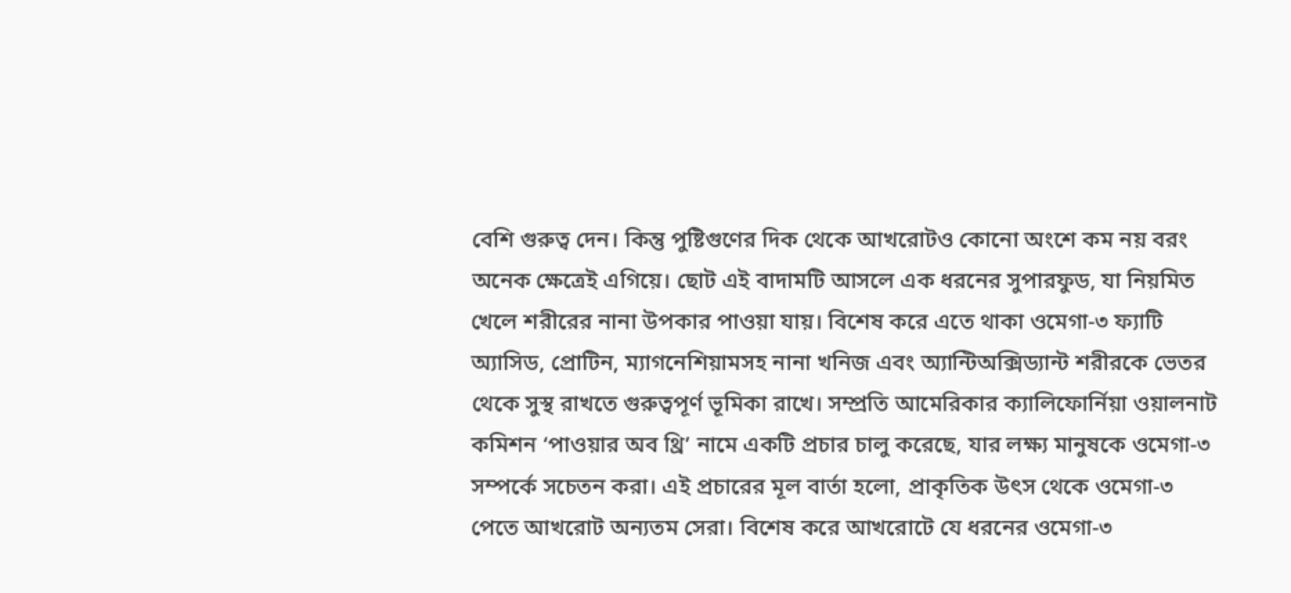বেশি গুরুত্ব দেন। কিন্তু পুষ্টিগুণের দিক থেকে আখরোটও কোনো অংশে কম নয় বরং অনেক ক্ষেত্রেই এগিয়ে। ছোট এই বাদামটি আসলে এক ধরনের সুপারফুড, যা নিয়মিত খেলে শরীরের নানা উপকার পাওয়া যায়। বিশেষ করে এতে থাকা ওমেগা-৩ ফ্যাটি অ্যাসিড, প্রোটিন, ম্যাগনেশিয়ামসহ নানা খনিজ এবং অ্যান্টিঅক্সিড্যান্ট শরীরকে ভেতর থেকে সুস্থ রাখতে গুরুত্বপূর্ণ ভূমিকা রাখে। সম্প্রতি আমেরিকার ক্যালিফোর্নিয়া ওয়ালনাট কমিশন ‘পাওয়ার অব থ্রি’ নামে একটি প্রচার চালু করেছে, যার লক্ষ্য মানুষকে ওমেগা-৩ সম্পর্কে সচেতন করা। এই প্রচারের মূল বার্তা হলো, প্রাকৃতিক উৎস থেকে ওমেগা-৩ পেতে আখরোট অন্যতম সেরা। বিশেষ করে আখরোটে যে ধরনের ওমেগা-৩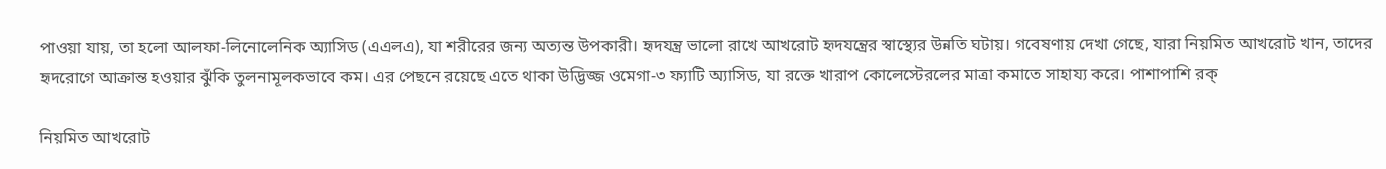পাওয়া যায়, তা হলো আলফা-লিনোলেনিক অ্যাসিড (এএলএ), যা শরীরের জন্য অত্যন্ত উপকারী। হৃদযন্ত্র ভালো রাখে আখরোট হৃদযন্ত্রের স্বাস্থ্যের উন্নতি ঘটায়। গবেষণায় দেখা গেছে, যারা নিয়মিত আখরোট খান, তাদের হৃদরোগে আক্রান্ত হওয়ার ঝুঁকি তুলনামূলকভাবে কম। এর পেছনে রয়েছে এতে থাকা উদ্ভিজ্জ ওমেগা-৩ ফ্যাটি অ্যাসিড, যা রক্তে খারাপ কোলেস্টেরলের মাত্রা কমাতে সাহায্য করে। পাশাপাশি রক্

নিয়মিত আখরোট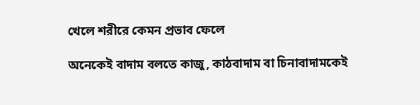খেলে শরীরে কেমন প্রভাব ফেলে

অনেকেই বাদাম বলতে কাজু, কাঠবাদাম বা চিনাবাদামকেই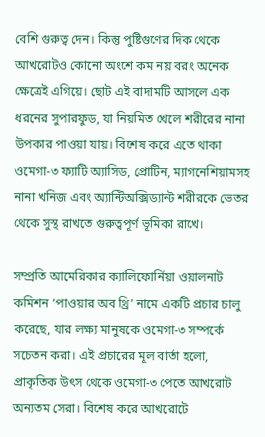বেশি গুরুত্ব দেন। কিন্তু পুষ্টিগুণের দিক থেকে আখরোটও কোনো অংশে কম নয় বরং অনেক ক্ষেত্রেই এগিয়ে। ছোট এই বাদামটি আসলে এক ধরনের সুপারফুড, যা নিয়মিত খেলে শরীরের নানা উপকার পাওয়া যায়। বিশেষ করে এতে থাকা ওমেগা-৩ ফ্যাটি অ্যাসিড, প্রোটিন, ম্যাগনেশিয়ামসহ নানা খনিজ এবং অ্যান্টিঅক্সিড্যান্ট শরীরকে ভেতর থেকে সুস্থ রাখতে গুরুত্বপূর্ণ ভূমিকা রাখে।

সম্প্রতি আমেরিকার ক্যালিফোর্নিয়া ওয়ালনাট কমিশন ‘পাওয়ার অব থ্রি’ নামে একটি প্রচার চালু করেছে, যার লক্ষ্য মানুষকে ওমেগা-৩ সম্পর্কে সচেতন করা। এই প্রচারের মূল বার্তা হলো, প্রাকৃতিক উৎস থেকে ওমেগা-৩ পেতে আখরোট অন্যতম সেরা। বিশেষ করে আখরোটে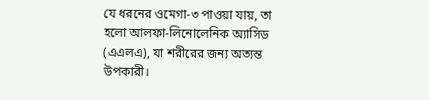যে ধরনের ওমেগা-৩ পাওয়া যায়, তা হলো আলফা-লিনোলেনিক অ্যাসিড (এএলএ), যা শরীরের জন্য অত্যন্ত উপকারী।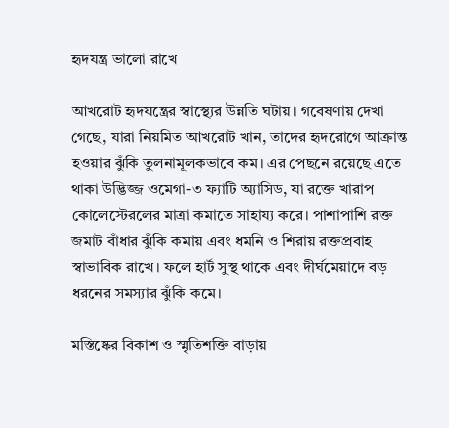হৃদযন্ত্র ভালো রাখে

আখরোট হৃদযন্ত্রের স্বাস্থ্যের উন্নতি ঘটায়। গবেষণায় দেখা গেছে, যারা নিয়মিত আখরোট খান, তাদের হৃদরোগে আক্রান্ত হওয়ার ঝুঁকি তুলনামূলকভাবে কম। এর পেছনে রয়েছে এতে থাকা উদ্ভিজ্জ ওমেগা-৩ ফ্যাটি অ্যাসিড, যা রক্তে খারাপ কোলেস্টেরলের মাত্রা কমাতে সাহায্য করে। পাশাপাশি রক্ত জমাট বাঁধার ঝুঁকি কমায় এবং ধমনি ও শিরায় রক্তপ্রবাহ স্বাভাবিক রাখে। ফলে হার্ট সুস্থ থাকে এবং দীর্ঘমেয়াদে বড় ধরনের সমস্যার ঝুঁকি কমে।

মস্তিষ্কের বিকাশ ও স্মৃতিশক্তি বাড়ায়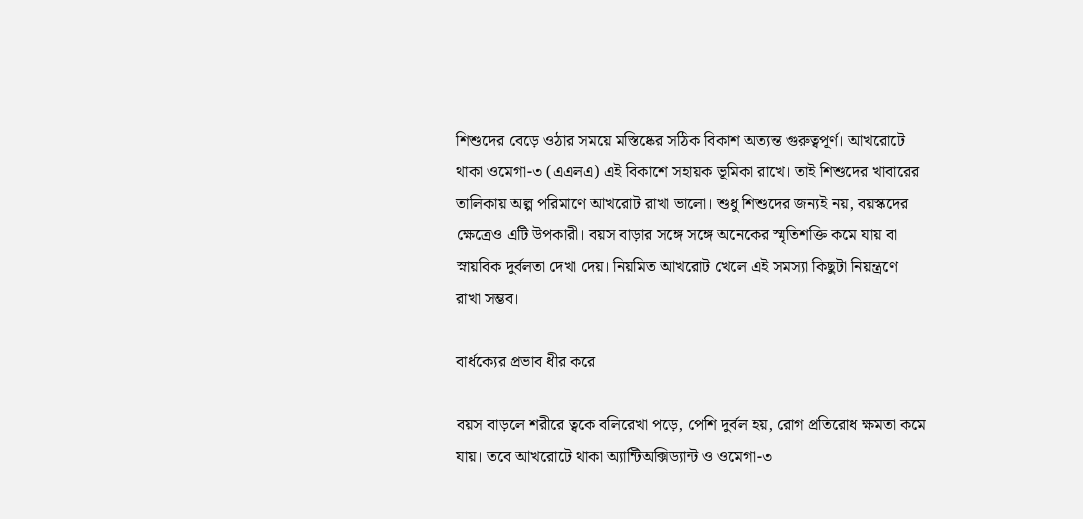শিশুদের বেড়ে ওঠার সময়ে মস্তিষ্কের সঠিক বিকাশ অত্যন্ত গুরুত্বপূর্ণ। আখরোটে থাকা ওমেগা-৩ (এএলএ) এই বিকাশে সহায়ক ভূমিকা রাখে। তাই শিশুদের খাবারের তালিকায় অল্প পরিমাণে আখরোট রাখা ভালো। শুধু শিশুদের জন্যই নয়, বয়স্কদের ক্ষেত্রেও এটি উপকারী। বয়স বাড়ার সঙ্গে সঙ্গে অনেকের স্মৃতিশক্তি কমে যায় বা স্নায়বিক দুর্বলতা দেখা দেয়। নিয়মিত আখরোট খেলে এই সমস্যা কিছুটা নিয়ন্ত্রণে রাখা সম্ভব।

বার্ধক্যের প্রভাব ধীর করে

বয়স বাড়লে শরীরে ত্বকে বলিরেখা পড়ে, পেশি দুর্বল হয়, রোগ প্রতিরোধ ক্ষমতা কমে যায়। তবে আখরোটে থাকা অ্যান্টিঅক্সিড্যান্ট ও ওমেগা-৩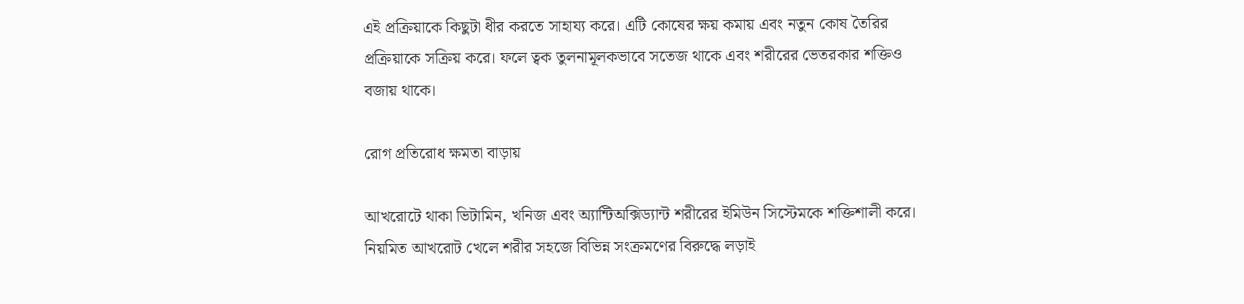এই প্রক্রিয়াকে কিছুটা ধীর করতে সাহায্য করে। এটি কোষের ক্ষয় কমায় এবং নতুন কোষ তৈরির প্রক্রিয়াকে সক্রিয় করে। ফলে ত্বক তুলনামূলকভাবে সতেজ থাকে এবং শরীরের ভেতরকার শক্তিও বজায় থাকে।

রোগ প্রতিরোধ ক্ষমতা বাড়ায়

আখরোটে থাকা ভিটামিন, খনিজ এবং অ্যান্টিঅক্সিড্যান্ট শরীরের ইমিউন সিস্টেমকে শক্তিশালী করে। নিয়মিত আখরোট খেলে শরীর সহজে বিভিন্ন সংক্রমণের বিরুদ্ধে লড়াই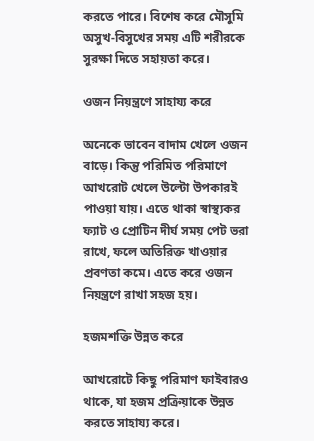করতে পারে। বিশেষ করে মৌসুমি অসুখ-বিসুখের সময় এটি শরীরকে সুরক্ষা দিতে সহায়তা করে।

ওজন নিয়ন্ত্রণে সাহায্য করে

অনেকে ভাবেন বাদাম খেলে ওজন বাড়ে। কিন্তু পরিমিত পরিমাণে আখরোট খেলে উল্টো উপকারই পাওয়া যায়। এতে থাকা স্বাস্থ্যকর ফ্যাট ও প্রোটিন দীর্ঘ সময় পেট ভরা রাখে, ফলে অতিরিক্ত খাওয়ার প্রবণতা কমে। এতে করে ওজন নিয়ন্ত্রণে রাখা সহজ হয়।

হজমশক্তি উন্নত করে

আখরোটে কিছু পরিমাণ ফাইবারও থাকে, যা হজম প্রক্রিয়াকে উন্নত করতে সাহায্য করে।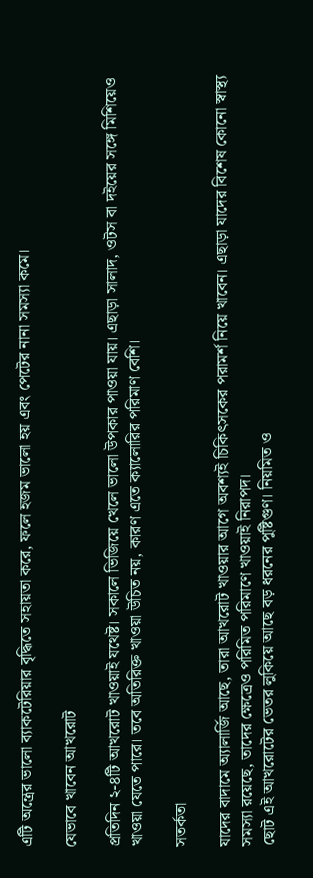এটি অন্ত্রের ভালো ব্যাকটেরিয়ার বৃদ্ধিতে সহায়তা করে, ফলে হজম ভালো হয় এবং পেটের নানা সমস্যা কমে।

যেভাবে খাবেন আখরোট

প্রতিদিন ২-৪টি আখরোট খাওয়াই যথেষ্ট। সকালে ভিজিয়ে খেলে ভালো উপকার পাওয়া যায়। এছাড়া সালাদ, ওটস বা দইয়ের সঙ্গে মিশিয়েও খাওয়া যেতে পারে। তবে অতিরিক্ত খাওয়া উচিত নয়, কারণ এতে ক্যালোরির পরিমাণ বেশি।

সতর্কতা

যাদের বাদামে অ্যালার্জি আছে, তারা আখরোট খাওয়ার আগে অবশ্যই চিকিৎসকের পরামর্শ নিয়ে খাবেন। এছাড়া যাদের বিশেষ কোনো স্বাস্থ্য সমস্যা রয়েছে, তাদের ক্ষেত্রেও পরিমিত পরিমাণে খাওয়াই নিরাপদ।
ছোট এই আখরোটের ভেতর লুকিয়ে আছে বড় ধরনের পুষ্টিগুণ। নিয়মিত ও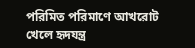পরিমিত পরিমাণে আখরোট খেলে হৃদযন্ত্র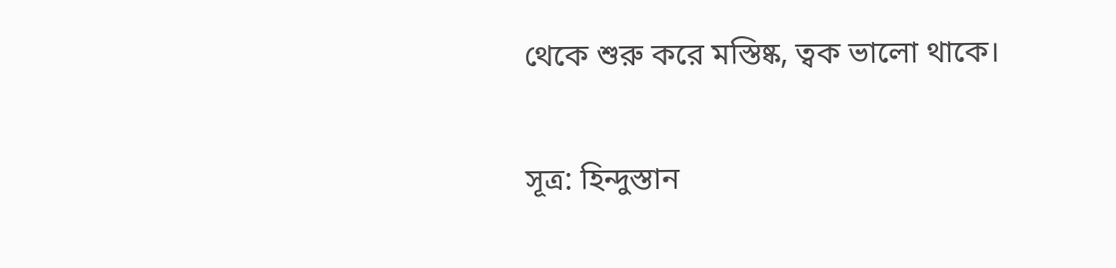থেকে শুরু করে মস্তিষ্ক, ত্বক ভালো থাকে।

সূত্র: হিন্দুস্তান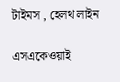টাইমস , হেলথ লাইন

এসএকেওয়াই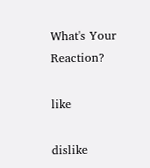What's Your Reaction?

like

dislike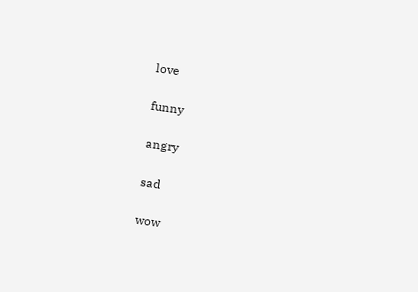love

funny

angry

sad

wow